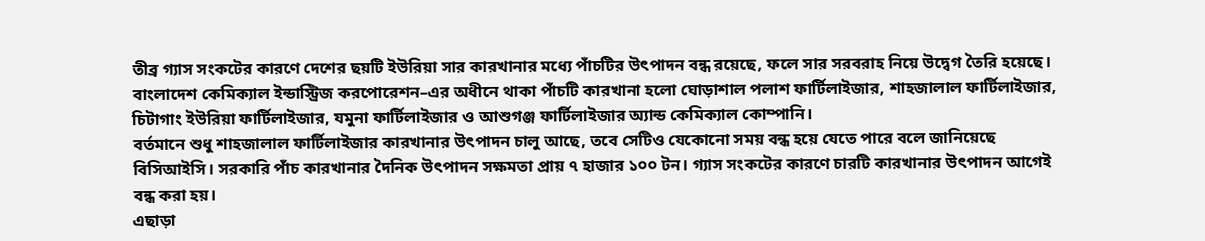তীব্র গ্যাস সংকটের কারণে দেশের ছয়টি ইউরিয়া সার কারখানার মধ্যে পাঁচটির উৎপাদন বন্ধ রয়েছে, ফলে সার সরবরাহ নিয়ে উদ্বেগ তৈরি হয়েছে। বাংলাদেশ কেমিক্যাল ইন্ডাস্ট্রিজ করপোরেশন–এর অধীনে থাকা পাঁচটি কারখানা হলো ঘোড়াশাল পলাশ ফার্টিলাইজার, শাহজালাল ফার্টিলাইজার, চিটাগাং ইউরিয়া ফার্টিলাইজার, যমুনা ফার্টিলাইজার ও আশুগঞ্জ ফার্টিলাইজার অ্যান্ড কেমিক্যাল কোম্পানি।
বর্তমানে শুধু শাহজালাল ফার্টিলাইজার কারখানার উৎপাদন চালু আছে, তবে সেটিও যেকোনো সময় বন্ধ হয়ে যেতে পারে বলে জানিয়েছে বিসিআইসি। সরকারি পাঁচ কারখানার দৈনিক উৎপাদন সক্ষমতা প্রায় ৭ হাজার ১০০ টন। গ্যাস সংকটের কারণে চারটি কারখানার উৎপাদন আগেই বন্ধ করা হয়।
এছাড়া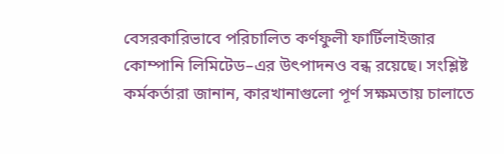বেসরকারিভাবে পরিচালিত কর্ণফুলী ফার্টিলাইজার কোম্পানি লিমিটেড–এর উৎপাদনও বন্ধ রয়েছে। সংশ্লিষ্ট কর্মকর্তারা জানান, কারখানাগুলো পূর্ণ সক্ষমতায় চালাতে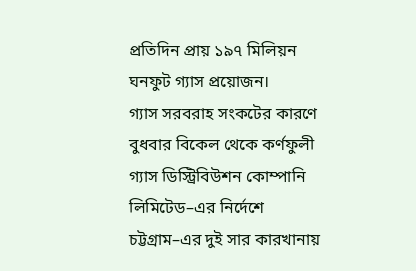প্রতিদিন প্রায় ১৯৭ মিলিয়ন ঘনফুট গ্যাস প্রয়োজন।
গ্যাস সরবরাহ সংকটের কারণে বুধবার বিকেল থেকে কর্ণফুলী গ্যাস ডিস্ট্রিবিউশন কোম্পানি লিমিটেড–এর নির্দেশে চট্টগ্রাম–এর দুই সার কারখানায়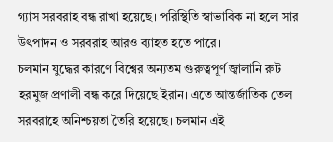গ্যাস সরবরাহ বন্ধ রাখা হয়েছে। পরিস্থিতি স্বাভাবিক না হলে সার উৎপাদন ও সরবরাহ আরও ব্যাহত হতে পারে।
চলমান যুদ্ধের কারণে বিশ্বের অন্যতম গুরুত্বপূর্ণ জ্বালানি রুট হরমুজ প্রণালী বন্ধ করে দিয়েছে ইরান। এতে আন্তর্জাতিক তেল সরবরাহে অনিশ্চয়তা তৈরি হয়েছে। চলমান এই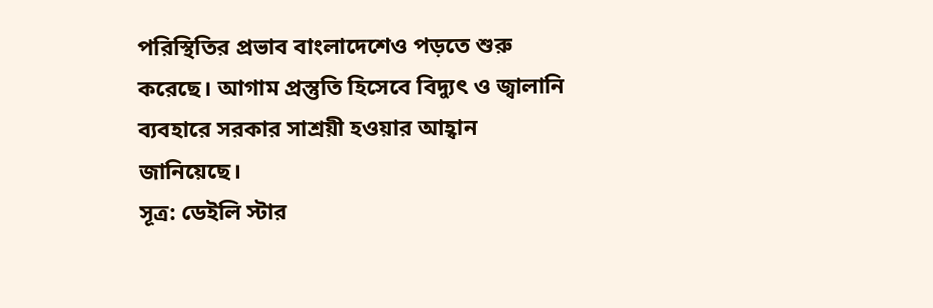পরিস্থিতির প্রভাব বাংলাদেশেও পড়তে শুরু করেছে। আগাম প্রস্তুতি হিসেবে বিদ্যুৎ ও জ্বালানি ব্যবহারে সরকার সাশ্রয়ী হওয়ার আহ্বান জানিয়েছে।
সূত্র: ডেইলি স্টার